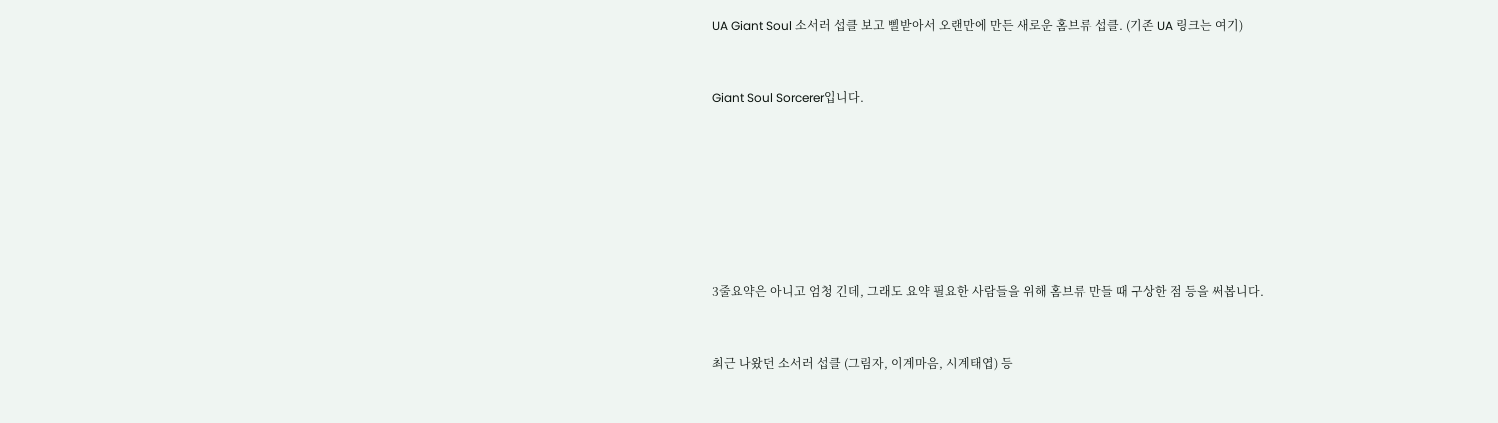UA Giant Soul 소서러 섭클 보고 삘받아서 오랜만에 만든 새로운 홈브류 섭클. (기존 UA 링크는 여기)


Giant Soul Sorcerer입니다.







3줄요약은 아니고 엄청 긴데, 그래도 요약 필요한 사람들을 위해 홈브류 만들 때 구상한 점 등을 써봅니다.


최근 나왔던 소서러 섭클 (그림자, 이계마음, 시계태엽) 등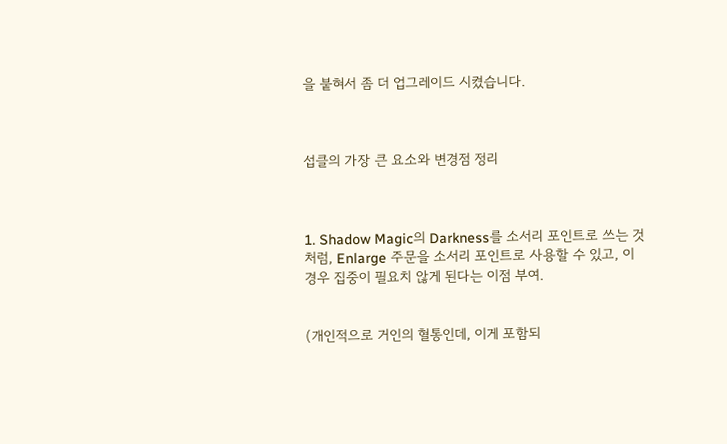을 붙혀서 좀 더 업그레이드 시켰습니다.



섭클의 가장 큰 요소와 변경점 정리



1. Shadow Magic의 Darkness를 소서리 포인트로 쓰는 것 처럼, Enlarge 주문을 소서리 포인트로 사용할 수 있고, 이 경우 집중이 필요치 않게 된다는 이점 부여.


(개인적으로 거인의 혈통인데, 이게 포함되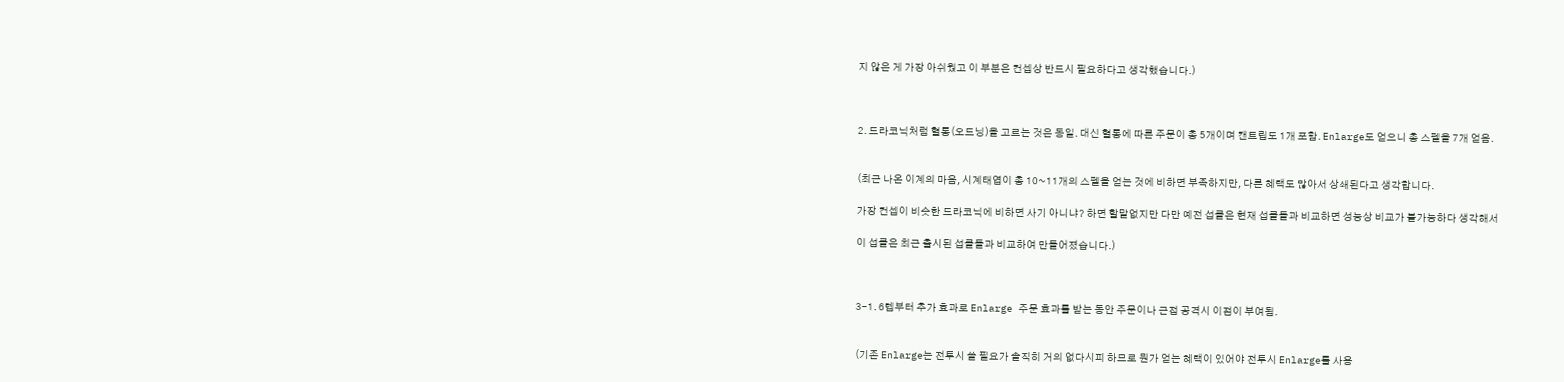지 않은 게 가장 아쉬웠고 이 부분은 컨셉상 반드시 필요하다고 생각했습니다.)



2. 드라코닉처럼 혈통(오드닝)을 고르는 것은 동일. 대신 혈통에 따른 주문이 총 5개이며 캔트립도 1개 포함. Enlarge도 얻으니 총 스펠을 7개 얻음.


(최근 나온 이계의 마음, 시계태엽이 총 10~11개의 스펠을 얻는 것에 비하면 부족하지만, 다른 혜택도 많아서 상쇄된다고 생각합니다.

가장 컨셉이 비슷한 드라코닉에 비하면 사기 아니냐? 하면 할말없지만 다만 예전 섭클은 현재 섭클들과 비교하면 성능상 비교가 불가능하다 생각해서

이 섭클은 최근 출시된 섭클들과 비교하여 만들어졌습니다.)



3-1. 6렙부터 추가 효과로 Enlarge 주문 효과를 받는 동안 주문이나 근접 공격시 이점이 부여됨.


(기존 Enlarge는 전투시 쓸 필요가 솔직히 거의 없다시피 하므로 뭔가 얻는 혜택이 있어야 전투시 Enlarge를 사용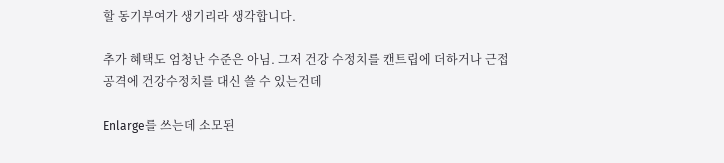할 동기부여가 생기리라 생각합니다.

추가 혜택도 엄청난 수준은 아님. 그저 건강 수정치를 캔트립에 더하거나 근접공격에 건강수정치를 대신 쓸 수 있는건데

Enlarge를 쓰는데 소모된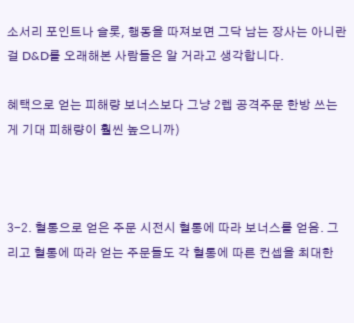소서리 포인트나 슬롯, 행동을 따져보면 그닥 남는 장사는 아니란 걸 D&D를 오래해본 사람들은 알 거라고 생각합니다.

혜택으로 얻는 피해량 보너스보다 그냥 2렙 공격주문 한방 쓰는게 기대 피해량이 훨씬 높으니까)



3-2. 혈통으로 얻은 주문 시전시 혈통에 따라 보너스를 얻음. 그리고 혈통에 따라 얻는 주문들도 각 혈통에 따른 컨셉을 최대한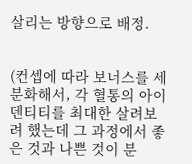살리는 방향으로 배정.


(컨셉에 따라 보너스를 세분화해서, 각 혈통의 아이덴티티를 최대한 살려보려 했는데 그 과정에서 좋은 것과 나쁜 것이 분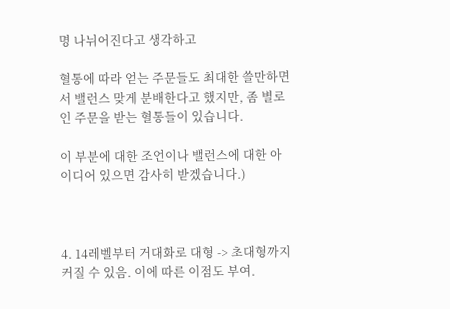명 나뉘어진다고 생각하고

혈통에 따라 얻는 주문들도 최대한 쓸만하면서 밸런스 맞게 분배한다고 했지만, 좀 별로인 주문을 받는 혈통들이 있습니다.

이 부분에 대한 조언이나 밸런스에 대한 아이디어 있으면 감사히 받겠습니다.)



4. 14레벨부터 거대화로 대형 -> 초대형까지 커질 수 있음. 이에 따른 이점도 부여.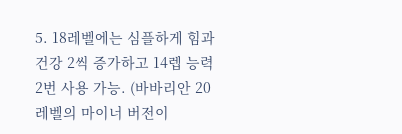5. 18레벨에는 심플하게 힘과 건강 2씩 증가하고 14렙 능력 2번 사용 가능. (바바리안 20레벨의 마이너 버전이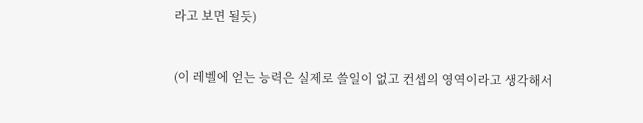라고 보면 될듯)


(이 레벨에 얻는 능력은 실제로 쓸일이 없고 컨셉의 영역이라고 생각해서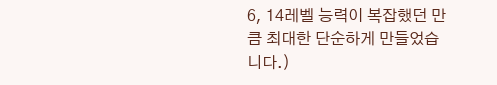6, 14레벨 능력이 복잡했던 만큼 최대한 단순하게 만들었습니다.)